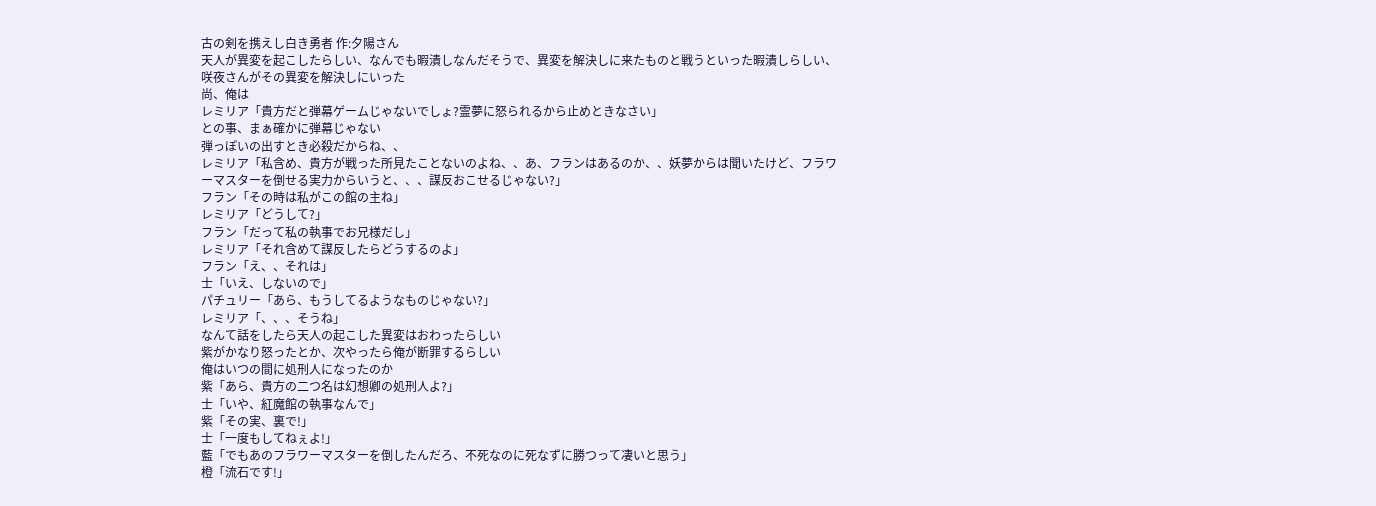古の剣を携えし白き勇者 作:夕陽さん
天人が異変を起こしたらしい、なんでも暇潰しなんだそうで、異変を解決しに来たものと戦うといった暇潰しらしい、咲夜さんがその異変を解決しにいった
尚、俺は
レミリア「貴方だと弾幕ゲームじゃないでしょ?霊夢に怒られるから止めときなさい」
との事、まぁ確かに弾幕じゃない
弾っぽいの出すとき必殺だからね、、
レミリア「私含め、貴方が戦った所見たことないのよね、、あ、フランはあるのか、、妖夢からは聞いたけど、フラワーマスターを倒せる実力からいうと、、、謀反おこせるじゃない?」
フラン「その時は私がこの館の主ね」
レミリア「どうして?」
フラン「だって私の執事でお兄様だし」
レミリア「それ含めて謀反したらどうするのよ」
フラン「え、、それは」
士「いえ、しないので」
パチュリー「あら、もうしてるようなものじゃない?」
レミリア「、、、そうね」
なんて話をしたら天人の起こした異変はおわったらしい
紫がかなり怒ったとか、次やったら俺が断罪するらしい
俺はいつの間に処刑人になったのか
紫「あら、貴方の二つ名は幻想卿の処刑人よ?」
士「いや、紅魔館の執事なんで」
紫「その実、裏で!」
士「一度もしてねぇよ!」
藍「でもあのフラワーマスターを倒したんだろ、不死なのに死なずに勝つって凄いと思う」
橙「流石です!」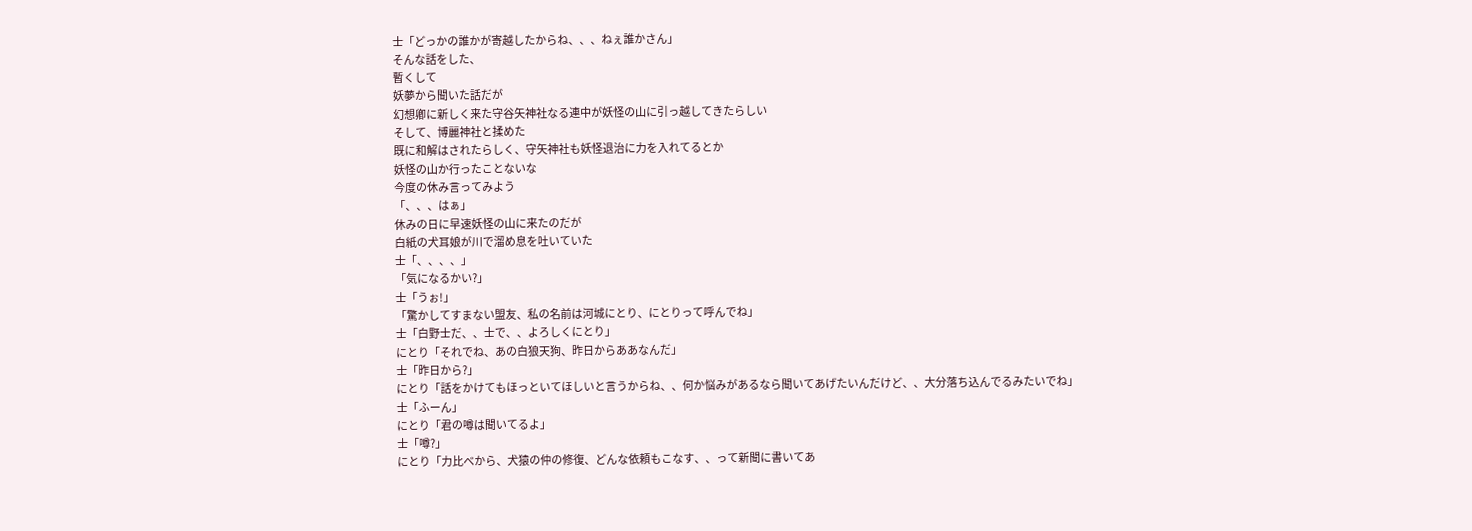士「どっかの誰かが寄越したからね、、、ねぇ誰かさん」
そんな話をした、
暫くして
妖夢から聞いた話だが
幻想卿に新しく来た守谷矢神社なる連中が妖怪の山に引っ越してきたらしい
そして、博麗神社と揉めた
既に和解はされたらしく、守矢神社も妖怪退治に力を入れてるとか
妖怪の山か行ったことないな
今度の休み言ってみよう
「、、、はぁ」
休みの日に早速妖怪の山に来たのだが
白紙の犬耳娘が川で溜め息を吐いていた
士「、、、、」
「気になるかい?」
士「うぉ!」
「驚かしてすまない盟友、私の名前は河城にとり、にとりって呼んでね」
士「白野士だ、、士で、、よろしくにとり」
にとり「それでね、あの白狼天狗、昨日からああなんだ」
士「昨日から?」
にとり「話をかけてもほっといてほしいと言うからね、、何か悩みがあるなら聞いてあげたいんだけど、、大分落ち込んでるみたいでね」
士「ふーん」
にとり「君の噂は聞いてるよ」
士「噂?」
にとり「力比べから、犬猿の仲の修復、どんな依頼もこなす、、って新聞に書いてあ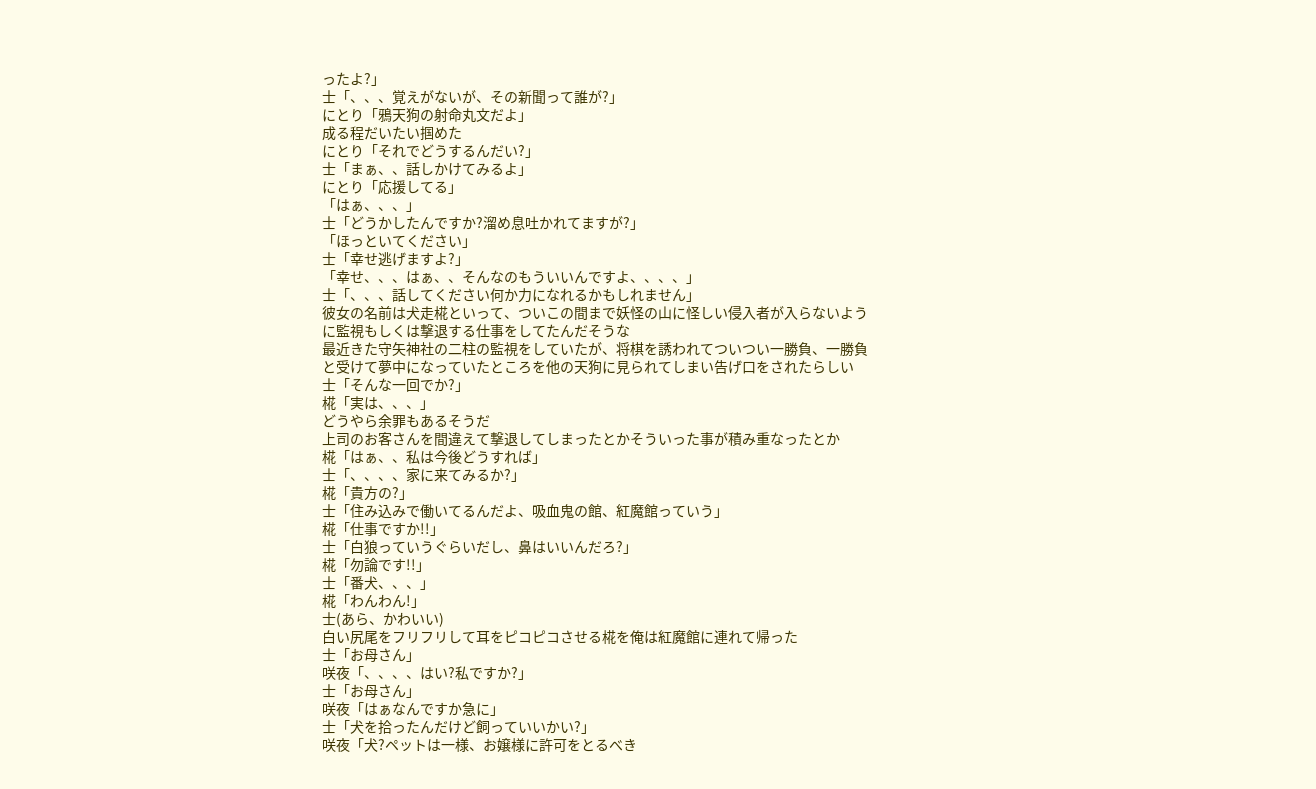ったよ?」
士「、、、覚えがないが、その新聞って誰が?」
にとり「鴉天狗の射命丸文だよ」
成る程だいたい掴めた
にとり「それでどうするんだい?」
士「まぁ、、話しかけてみるよ」
にとり「応援してる」
「はぁ、、、」
士「どうかしたんですか?溜め息吐かれてますが?」
「ほっといてください」
士「幸せ逃げますよ?」
「幸せ、、、はぁ、、そんなのもういいんですよ、、、、」
士「、、、話してください何か力になれるかもしれません」
彼女の名前は犬走椛といって、ついこの間まで妖怪の山に怪しい侵入者が入らないように監視もしくは撃退する仕事をしてたんだそうな
最近きた守矢神社の二柱の監視をしていたが、将棋を誘われてついつい一勝負、一勝負と受けて夢中になっていたところを他の天狗に見られてしまい告げ口をされたらしい
士「そんな一回でか?」
椛「実は、、、」
どうやら余罪もあるそうだ
上司のお客さんを間違えて撃退してしまったとかそういった事が積み重なったとか
椛「はぁ、、私は今後どうすれば」
士「、、、、家に来てみるか?」
椛「貴方の?」
士「住み込みで働いてるんだよ、吸血鬼の館、紅魔館っていう」
椛「仕事ですか!!」
士「白狼っていうぐらいだし、鼻はいいんだろ?」
椛「勿論です!!」
士「番犬、、、」
椛「わんわん!」
士(あら、かわいい)
白い尻尾をフリフリして耳をピコピコさせる椛を俺は紅魔館に連れて帰った
士「お母さん」
咲夜「、、、、はい?私ですか?」
士「お母さん」
咲夜「はぁなんですか急に」
士「犬を拾ったんだけど飼っていいかい?」
咲夜「犬?ペットは一様、お嬢様に許可をとるべき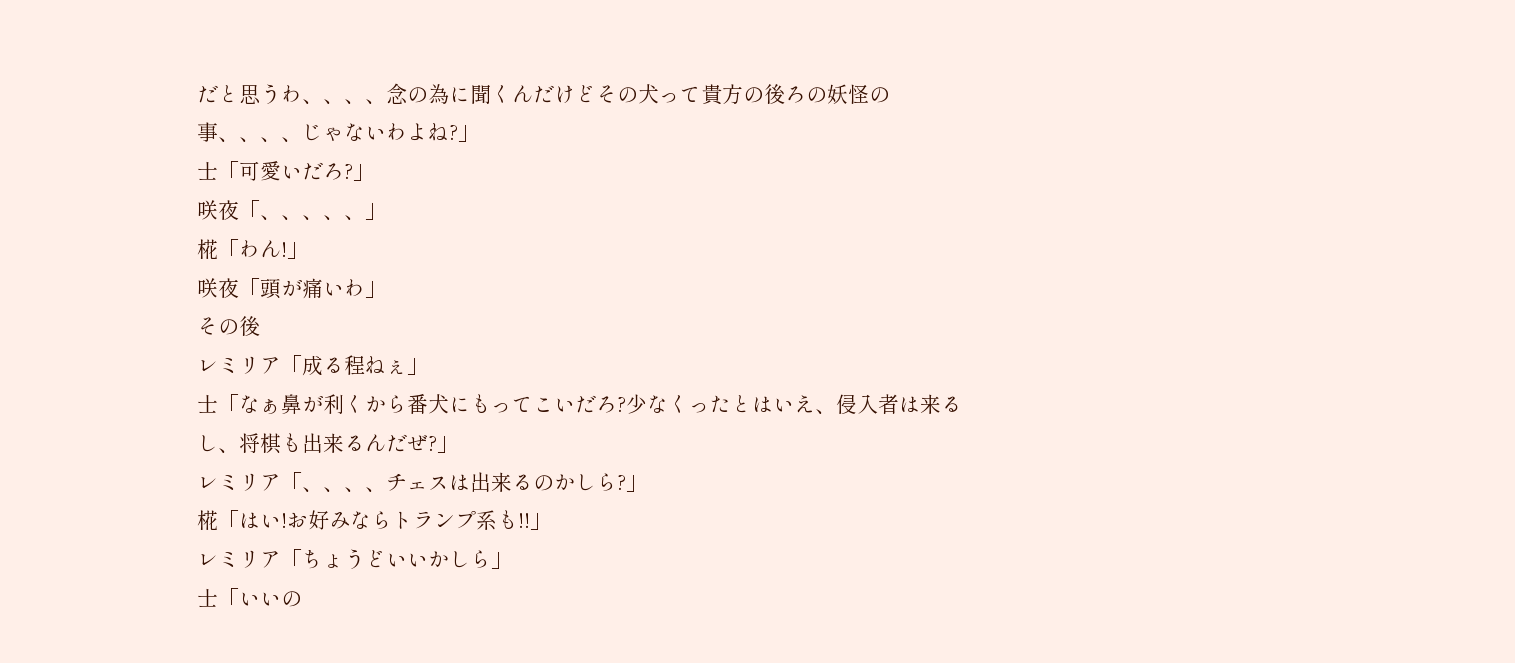だと思うわ、、、、念の為に聞くんだけどその犬って貴方の後ろの妖怪の事、、、、じゃないわよね?」
士「可愛いだろ?」
咲夜「、、、、、」
椛「わん!」
咲夜「頭が痛いわ」
その後
レミリア「成る程ねぇ」
士「なぁ鼻が利くから番犬にもってこいだろ?少なくったとはいえ、侵入者は来るし、将棋も出来るんだぜ?」
レミリア「、、、、チェスは出来るのかしら?」
椛「はい!お好みならトランプ系も!!」
レミリア「ちょうどいいかしら」
士「いいの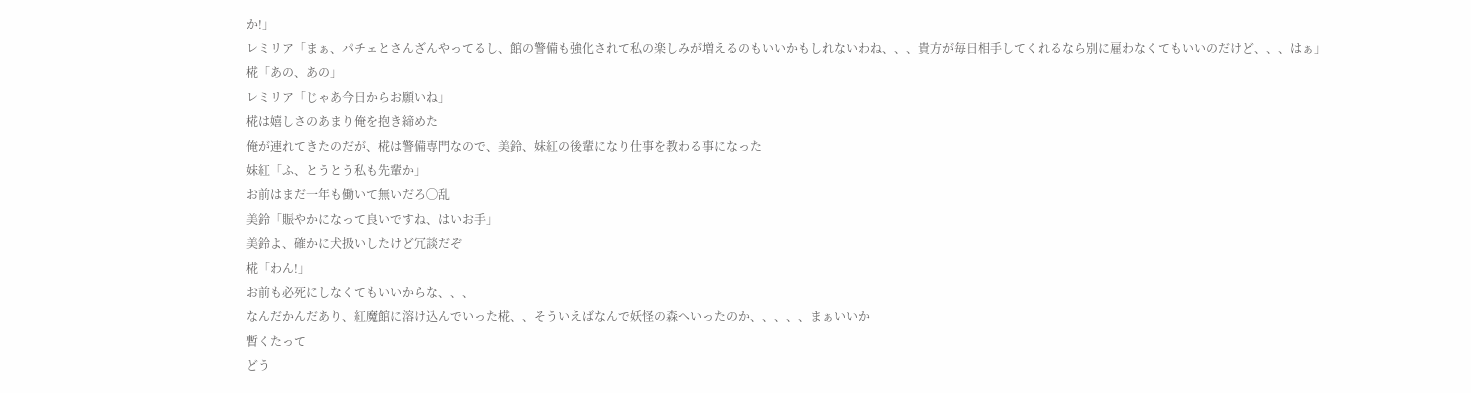か!」
レミリア「まぁ、パチェとさんざんやってるし、館の警備も強化されて私の楽しみが増えるのもいいかもしれないわね、、、貴方が毎日相手してくれるなら別に雇わなくてもいいのだけど、、、はぁ」
椛「あの、あの」
レミリア「じゃあ今日からお願いね」
椛は嬉しさのあまり俺を抱き締めた
俺が連れてきたのだが、椛は警備専門なので、美鈴、妹紅の後輩になり仕事を教わる事になった
妹紅「ふ、とうとう私も先輩か」
お前はまだ一年も働いて無いだろ◯乱
美鈴「賑やかになって良いですね、はいお手」
美鈴よ、確かに犬扱いしたけど冗談だぞ
椛「わん!」
お前も必死にしなくてもいいからな、、、
なんだかんだあり、紅魔館に溶け込んでいった椛、、そういえばなんで妖怪の森へいったのか、、、、、まぁいいか
暫くたって
どう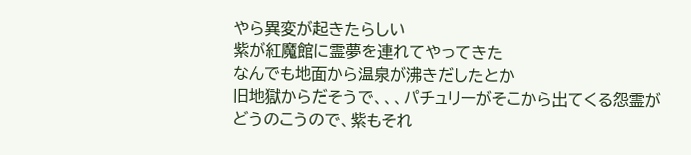やら異変が起きたらしい
紫が紅魔館に霊夢を連れてやってきた
なんでも地面から温泉が沸きだしたとか
旧地獄からだそうで、、、パチュリーがそこから出てくる怨霊がどうのこうので、紫もそれ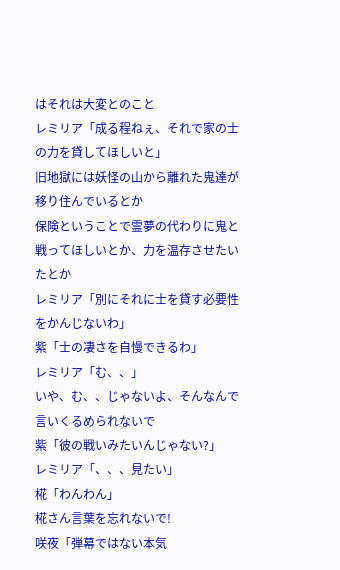はそれは大変とのこと
レミリア「成る程ねぇ、それで家の士の力を貸してほしいと」
旧地獄には妖怪の山から離れた鬼達が移り住んでいるとか
保険ということで霊夢の代わりに鬼と戦ってほしいとか、力を温存させたいたとか
レミリア「別にそれに士を貸す必要性をかんじないわ」
紫「士の凄さを自慢できるわ」
レミリア「む、、」
いや、む、、じゃないよ、そんなんで言いくるめられないで
紫「彼の戦いみたいんじゃない?」
レミリア「、、、見たい」
椛「わんわん」
椛さん言葉を忘れないで!
咲夜「弾幕ではない本気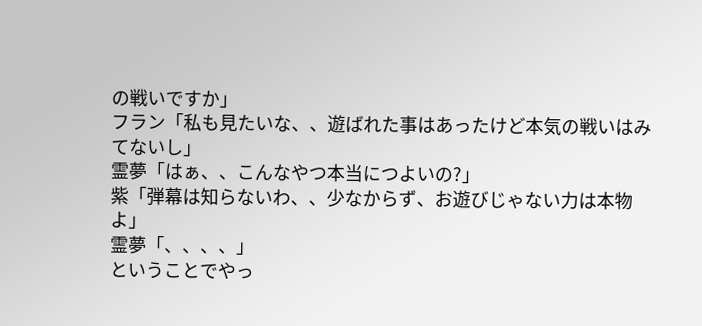の戦いですか」
フラン「私も見たいな、、遊ばれた事はあったけど本気の戦いはみてないし」
霊夢「はぁ、、こんなやつ本当につよいの?」
紫「弾幕は知らないわ、、少なからず、お遊びじゃない力は本物よ」
霊夢「、、、、」
ということでやっ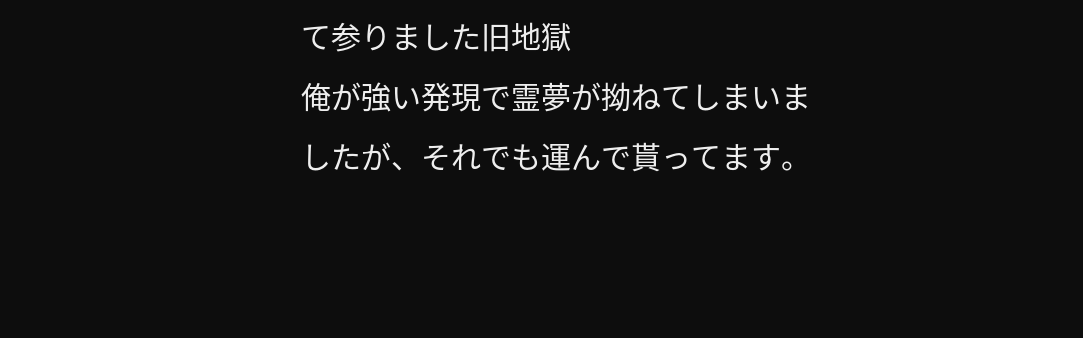て参りました旧地獄
俺が強い発現で霊夢が拗ねてしまいましたが、それでも運んで貰ってます。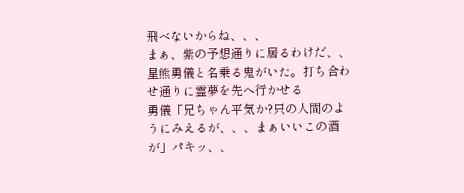飛べないからね、、、
まぁ、紫の予想通りに居るわけだ、、星熊勇儀と名乗る鬼がいた。打ち合わせ通りに霊夢を先へ行かせる
勇儀「兄ちゃん平気か?只の人間のようにみえるが、、、まぁいいこの酒が」パキッ、、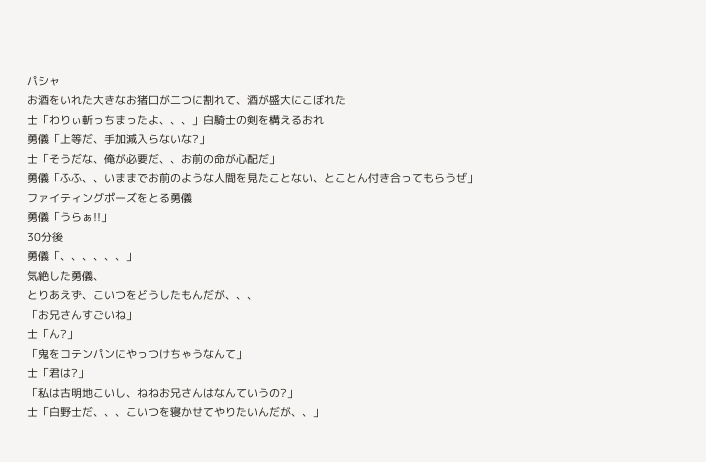パシャ
お酒をいれた大きなお猪口が二つに割れて、酒が盛大にこぼれた
士「わりぃ斬っちまったよ、、、」白騎士の剣を構えるおれ
勇儀「上等だ、手加減入らないな?」
士「そうだな、俺が必要だ、、お前の命が心配だ」
勇儀「ふふ、、いままでお前のような人間を見たことない、とことん付き合ってもらうぜ」
ファイティングポーズをとる勇儀
勇儀「うらぁ!!」
30分後
勇儀「、、、、、、」
気絶した勇儀、
とりあえず、こいつをどうしたもんだが、、、
「お兄さんすごいね」
士「ん?」
「鬼をコテンパンにやっつけちゃうなんて」
士「君は?」
「私は古明地こいし、ねねお兄さんはなんていうの?」
士「白野士だ、、、こいつを寝かせてやりたいんだが、、」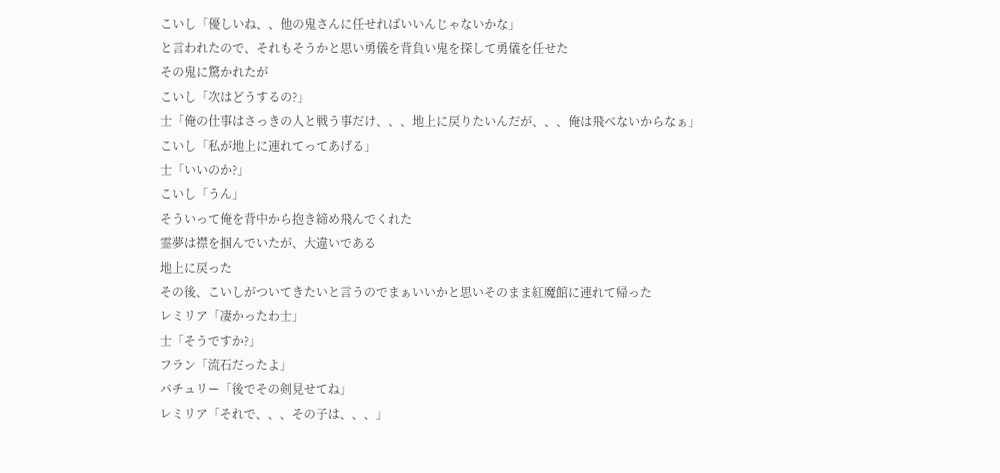こいし「優しいね、、他の鬼さんに任せればいいんじゃないかな」
と言われたので、それもそうかと思い勇儀を背負い鬼を探して勇儀を任せた
その鬼に驚かれたが
こいし「次はどうするの?」
士「俺の仕事はさっきの人と戦う事だけ、、、地上に戻りたいんだが、、、俺は飛べないからなぁ」
こいし「私が地上に連れてってあげる」
士「いいのか?」
こいし「うん」
そういって俺を背中から抱き締め飛んでくれた
霊夢は襟を掴んでいたが、大違いである
地上に戻った
その後、こいしがついてきたいと言うのでまぁいいかと思いそのまま紅魔館に連れて帰った
レミリア「凄かったわ士」
士「そうですか?」
フラン「流石だったよ」
パチュリー「後でその剣見せてね」
レミリア「それで、、、その子は、、、」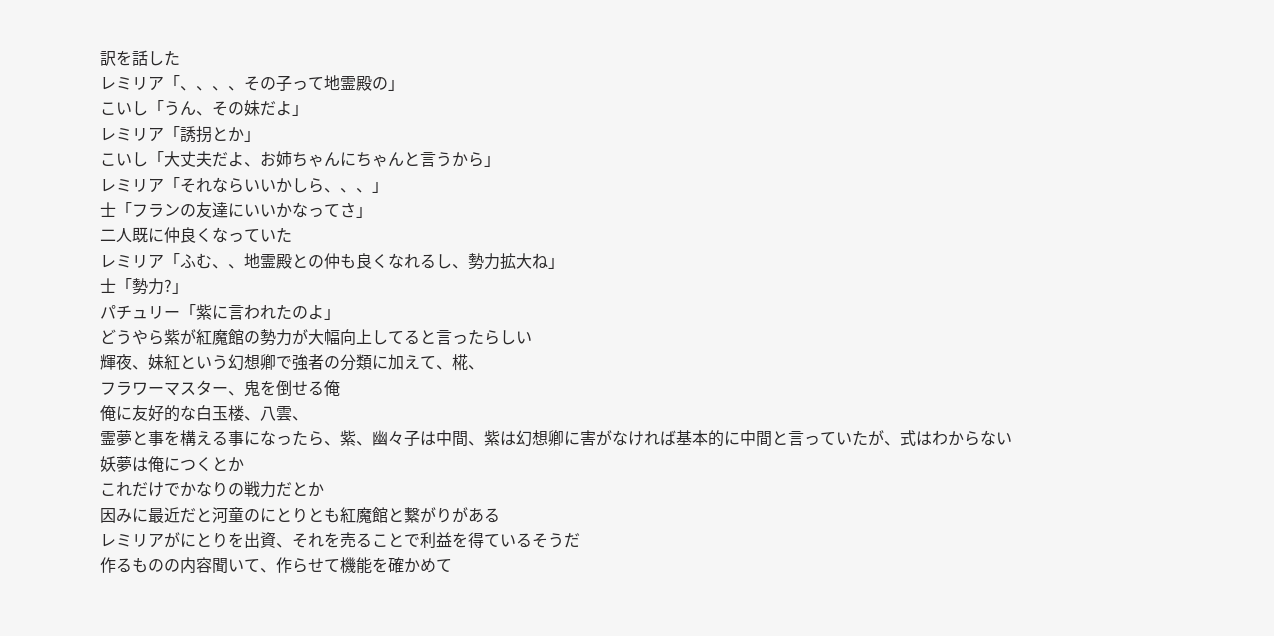訳を話した
レミリア「、、、、その子って地霊殿の」
こいし「うん、その妹だよ」
レミリア「誘拐とか」
こいし「大丈夫だよ、お姉ちゃんにちゃんと言うから」
レミリア「それならいいかしら、、、」
士「フランの友達にいいかなってさ」
二人既に仲良くなっていた
レミリア「ふむ、、地霊殿との仲も良くなれるし、勢力拡大ね」
士「勢力?」
パチュリー「紫に言われたのよ」
どうやら紫が紅魔館の勢力が大幅向上してると言ったらしい
輝夜、妹紅という幻想卿で強者の分類に加えて、椛、
フラワーマスター、鬼を倒せる俺
俺に友好的な白玉楼、八雲、
霊夢と事を構える事になったら、紫、幽々子は中間、紫は幻想卿に害がなければ基本的に中間と言っていたが、式はわからない
妖夢は俺につくとか
これだけでかなりの戦力だとか
因みに最近だと河童のにとりとも紅魔館と繋がりがある
レミリアがにとりを出資、それを売ることで利益を得ているそうだ
作るものの内容聞いて、作らせて機能を確かめて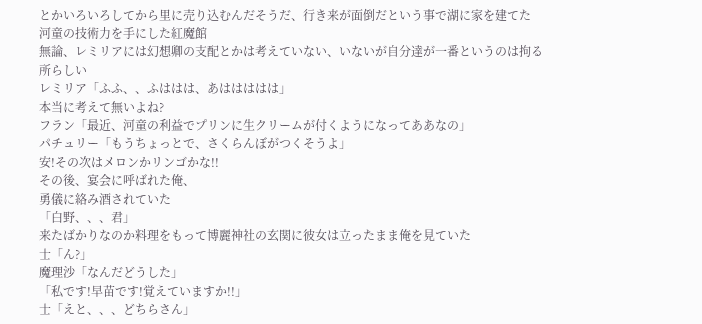とかいろいろしてから里に売り込むんだそうだ、行き来が面倒だという事で湖に家を建てた
河童の技術力を手にした紅魔館
無論、レミリアには幻想卿の支配とかは考えていない、いないが自分達が一番というのは拘る所らしい
レミリア「ふふ、、ふははは、あははははは」
本当に考えて無いよね?
フラン「最近、河童の利益でプリンに生クリームが付くようになってああなの」
パチュリー「もうちょっとで、さくらんぼがつくそうよ」
安!その次はメロンかリンゴかな!!
その後、宴会に呼ばれた俺、
勇儀に絡み酒されていた
「白野、、、君」
来たばかりなのか料理をもって博麗神社の玄関に彼女は立ったまま俺を見ていた
士「ん?」
魔理沙「なんだどうした」
「私です!早苗です!覚えていますか!!」
士「えと、、、どちらさん」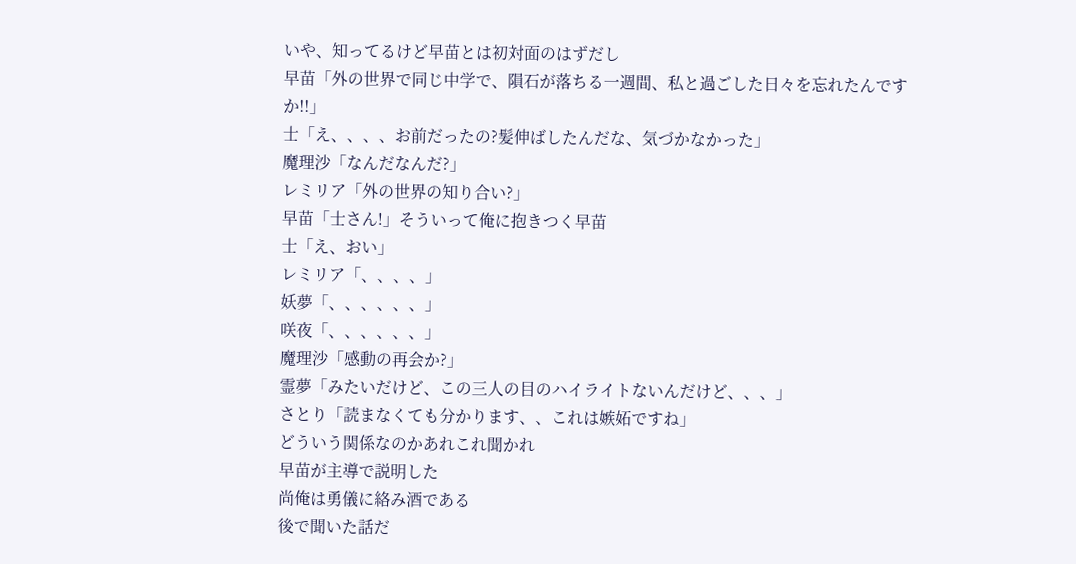いや、知ってるけど早苗とは初対面のはずだし
早苗「外の世界で同じ中学で、隕石が落ちる一週間、私と過ごした日々を忘れたんですか!!」
士「え、、、、お前だったの?髪伸ばしたんだな、気づかなかった」
魔理沙「なんだなんだ?」
レミリア「外の世界の知り合い?」
早苗「士さん!」そういって俺に抱きつく早苗
士「え、おい」
レミリア「、、、、」
妖夢「、、、、、、」
咲夜「、、、、、、」
魔理沙「感動の再会か?」
霊夢「みたいだけど、この三人の目のハイライトないんだけど、、、」
さとり「読まなくても分かります、、これは嫉妬ですね」
どういう関係なのかあれこれ聞かれ
早苗が主導で説明した
尚俺は勇儀に絡み酒である
後で聞いた話だ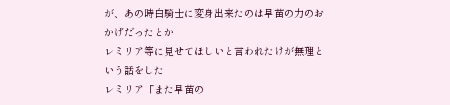が、あの時白騎士に変身出来たのは早苗の力のおかげだったとか
レミリア等に見せてほしいと言われたけが無理という話をした
レミリア「また早苗の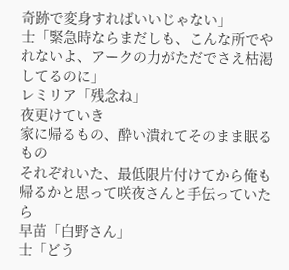奇跡で変身すればいいじゃない」
士「緊急時ならまだしも、こんな所でやれないよ、アークの力がただでさえ枯渇してるのに」
レミリア「残念ね」
夜更けていき
家に帰るもの、酔い潰れてそのまま眠るもの
それぞれいた、最低限片付けてから俺も帰るかと思って咲夜さんと手伝っていたら
早苗「白野さん」
士「どう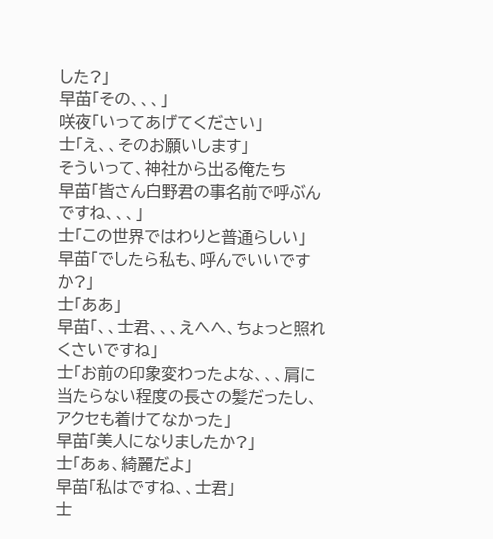した?」
早苗「その、、、」
咲夜「いってあげてください」
士「え、、そのお願いします」
そういって、神社から出る俺たち
早苗「皆さん白野君の事名前で呼ぶんですね、、、」
士「この世界ではわりと普通らしい」
早苗「でしたら私も、呼んでいいですか?」
士「ああ」
早苗「、、士君、、、えへへ、ちょっと照れくさいですね」
士「お前の印象変わったよな、、、肩に当たらない程度の長さの髪だったし、アクセも着けてなかった」
早苗「美人になりましたか?」
士「あぁ、綺麗だよ」
早苗「私はですね、、士君」
士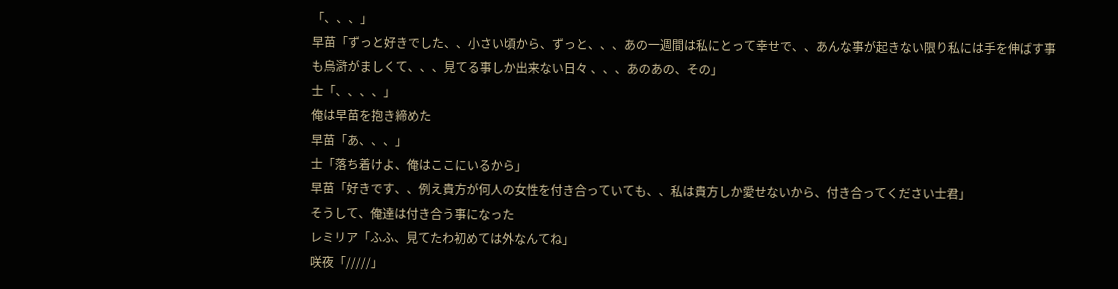「、、、」
早苗「ずっと好きでした、、小さい頃から、ずっと、、、あの一週間は私にとって幸せで、、あんな事が起きない限り私には手を伸ばす事も烏滸がましくて、、、見てる事しか出来ない日々 、、、あのあの、その」
士「、、、、」
俺は早苗を抱き締めた
早苗「あ、、、」
士「落ち着けよ、俺はここにいるから」
早苗「好きです、、例え貴方が何人の女性を付き合っていても、、私は貴方しか愛せないから、付き合ってください士君」
そうして、俺達は付き合う事になった
レミリア「ふふ、見てたわ初めては外なんてね」
咲夜「/////」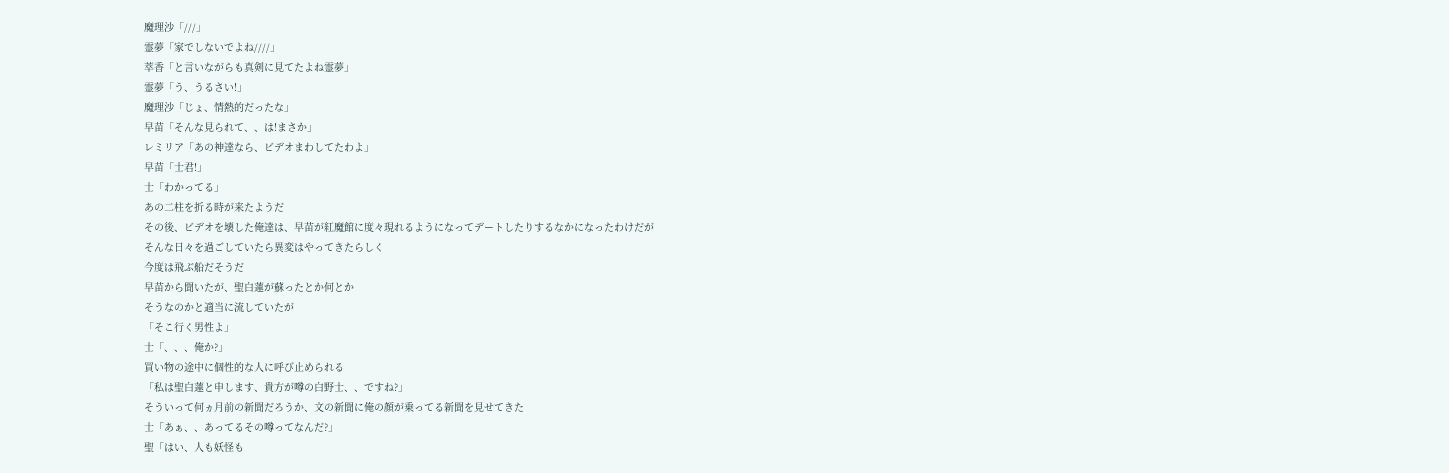魔理沙「///」
霊夢「家でしないでよね////」
萃香「と言いながらも真剣に見てたよね霊夢」
霊夢「う、うるさい!」
魔理沙「じょ、情熱的だったな」
早苗「そんな見られて、、は!まさか」
レミリア「あの神達なら、ビデオまわしてたわよ」
早苗「士君!」
士「わかってる」
あの二柱を折る時が来たようだ
その後、ビデオを壊した俺達は、早苗が紅魔館に度々現れるようになってデートしたりするなかになったわけだが
そんな日々を過ごしていたら異変はやってきたらしく
今度は飛ぶ船だそうだ
早苗から聞いたが、聖白蓮が蘇ったとか何とか
そうなのかと適当に流していたが
「そこ行く男性よ」
士「、、、俺か?」
買い物の途中に個性的な人に呼び止められる
「私は聖白蓮と申します、貴方が噂の白野士、、ですね?」
そういって何ヵ月前の新聞だろうか、文の新聞に俺の顔が乗ってる新聞を見せてきた
士「あぁ、、あってるその噂ってなんだ?」
聖「はい、人も妖怪も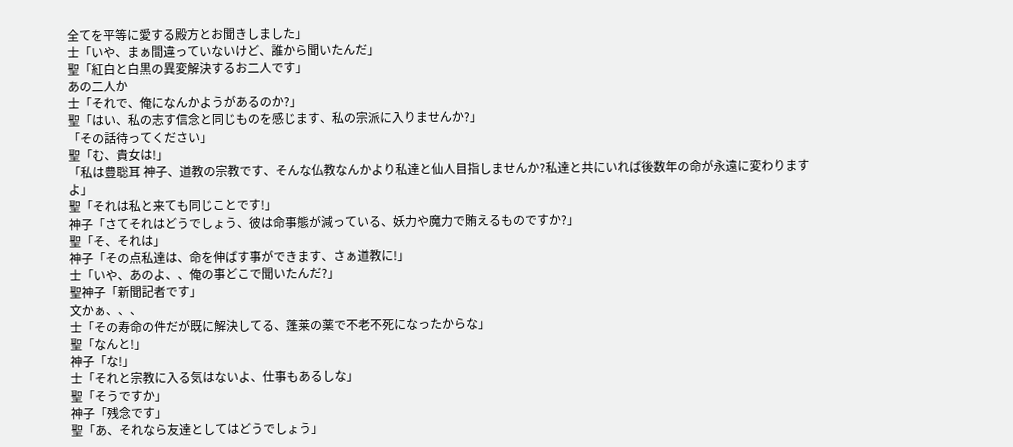全てを平等に愛する殿方とお聞きしました」
士「いや、まぁ間違っていないけど、誰から聞いたんだ」
聖「紅白と白黒の異変解決するお二人です」
あの二人か
士「それで、俺になんかようがあるのか?」
聖「はい、私の志す信念と同じものを感じます、私の宗派に入りませんか?」
「その話待ってください」
聖「む、貴女は!」
「私は豊聡耳 神子、道教の宗教です、そんな仏教なんかより私達と仙人目指しませんか?私達と共にいれば後数年の命が永遠に変わりますよ」
聖「それは私と来ても同じことです!」
神子「さてそれはどうでしょう、彼は命事態が減っている、妖力や魔力で賄えるものですか?」
聖「そ、それは」
神子「その点私達は、命を伸ばす事ができます、さぁ道教に!」
士「いや、あのよ、、俺の事どこで聞いたんだ?」
聖神子「新聞記者です」
文かぁ、、、
士「その寿命の件だが既に解決してる、蓬莱の薬で不老不死になったからな」
聖「なんと!」
神子「な!」
士「それと宗教に入る気はないよ、仕事もあるしな」
聖「そうですか」
神子「残念です」
聖「あ、それなら友達としてはどうでしょう」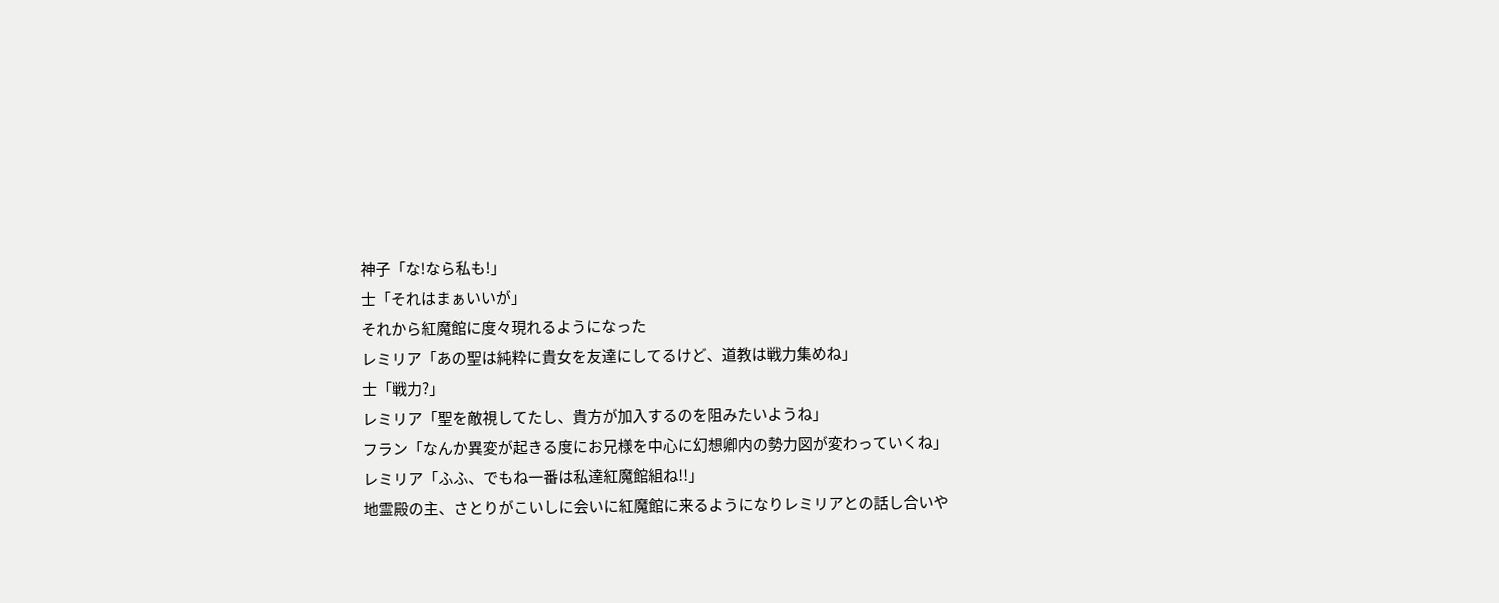神子「な!なら私も!」
士「それはまぁいいが」
それから紅魔館に度々現れるようになった
レミリア「あの聖は純粋に貴女を友達にしてるけど、道教は戦力集めね」
士「戦力?」
レミリア「聖を敵視してたし、貴方が加入するのを阻みたいようね」
フラン「なんか異変が起きる度にお兄様を中心に幻想卿内の勢力図が変わっていくね」
レミリア「ふふ、でもね一番は私達紅魔館組ね!!」
地霊殿の主、さとりがこいしに会いに紅魔館に来るようになりレミリアとの話し合いや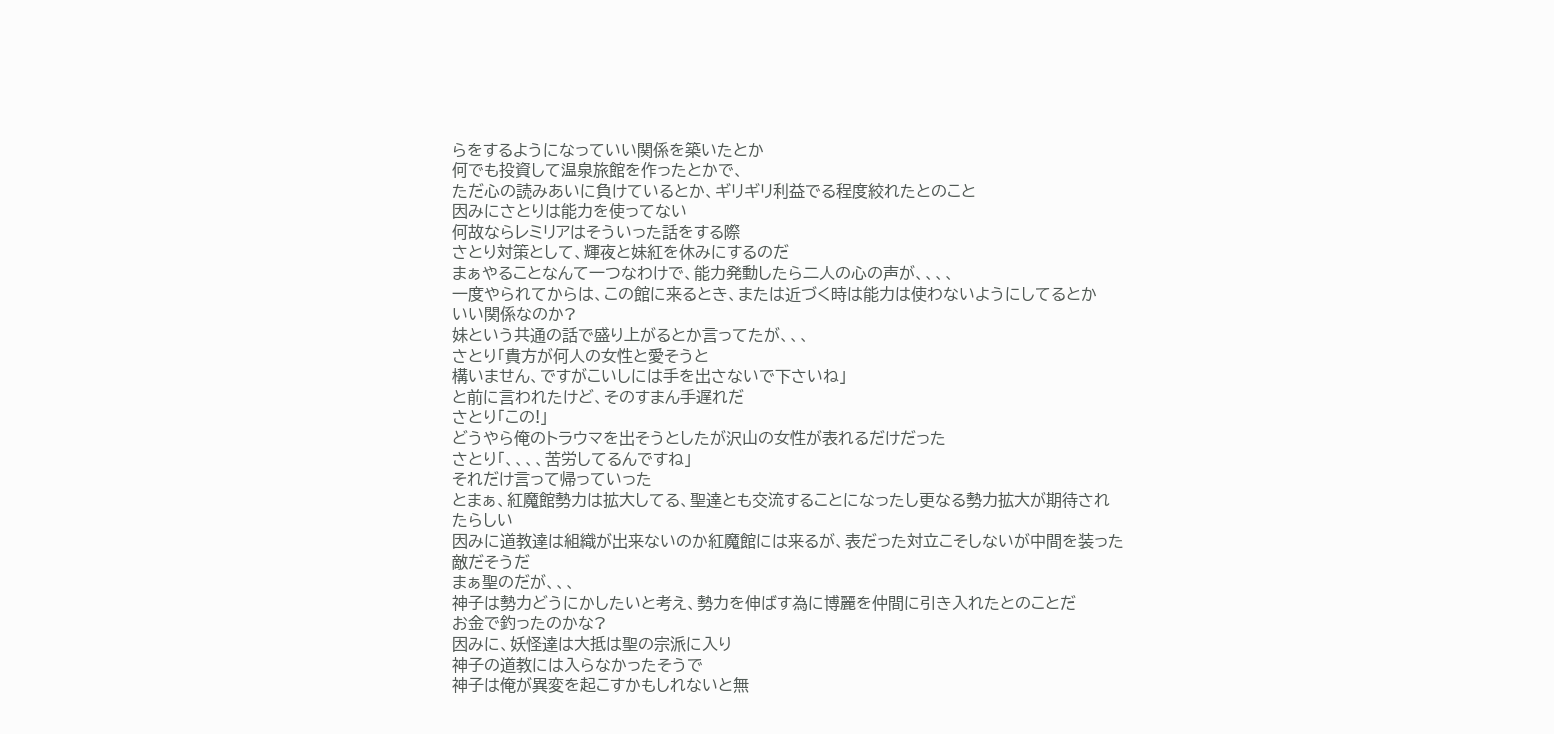らをするようになっていい関係を築いたとか
何でも投資して温泉旅館を作ったとかで、
ただ心の読みあいに負けているとか、ギリギリ利益でる程度絞れたとのこと
因みにさとりは能力を使ってない
何故ならレミリアはそういった話をする際
さとり対策として、輝夜と妹紅を休みにするのだ
まぁやることなんて一つなわけで、能力発動したら二人の心の声が、、、、
一度やられてからは、この館に来るとき、または近づく時は能力は使わないようにしてるとか
いい関係なのか?
妹という共通の話で盛り上がるとか言ってたが、、、
さとり「貴方が何人の女性と愛そうと
構いません、ですがこいしには手を出さないで下さいね」
と前に言われたけど、そのすまん手遅れだ
さとり「この!」
どうやら俺のトラウマを出そうとしたが沢山の女性が表れるだけだった
さとり「、、、、苦労してるんですね」
それだけ言って帰っていった
とまぁ、紅魔館勢力は拡大してる、聖達とも交流することになったし更なる勢力拡大が期待されたらしい
因みに道教達は組織が出来ないのか紅魔館には来るが、表だった対立こそしないが中間を装った敵だそうだ
まぁ聖のだが、、、
神子は勢力どうにかしたいと考え、勢力を伸ばす為に博麗を仲間に引き入れたとのことだ
お金で釣ったのかな?
因みに、妖怪達は大抵は聖の宗派に入り
神子の道教には入らなかったそうで
神子は俺が異変を起こすかもしれないと無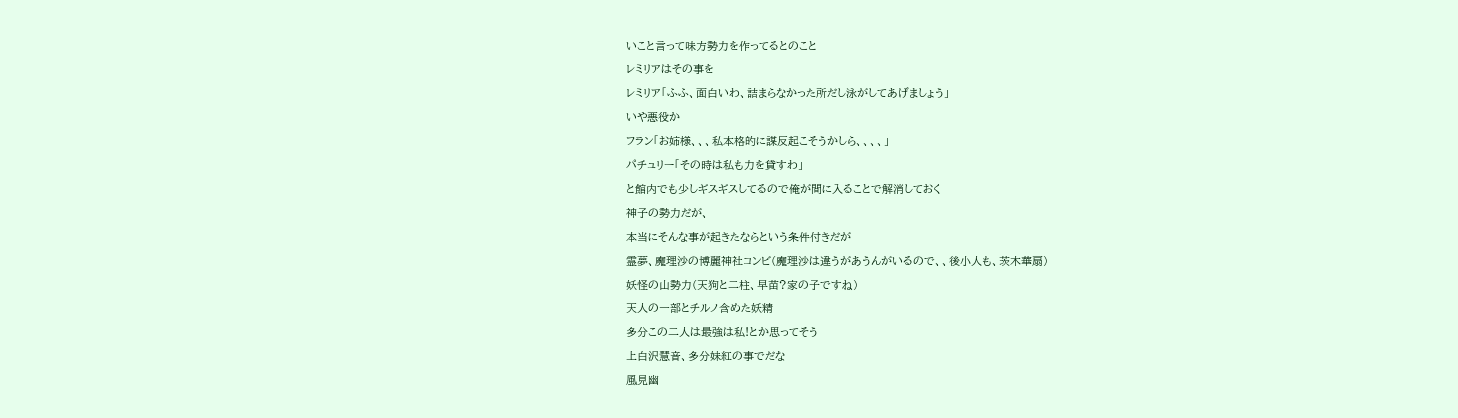いこと言って味方勢力を作ってるとのこと
レミリアはその事を
レミリア「ふふ、面白いわ、詰まらなかった所だし泳がしてあげましょう」
いや悪役か
フラン「お姉様、、、私本格的に謀反起こそうかしら、、、、」
パチュリー「その時は私も力を貸すわ」
と館内でも少しギスギスしてるので俺が間に入ることで解消しておく
神子の勢力だが、
本当にそんな事が起きたならという条件付きだが
霊夢、魔理沙の博麗神社コンビ(魔理沙は違うがあうんがいるので、、後小人も、茨木華扇)
妖怪の山勢力(天狗と二柱、早苗?家の子ですね)
天人の一部とチルノ含めた妖精
多分この二人は最強は私!とか思ってそう
上白沢慧音、多分妹紅の事でだな
風見幽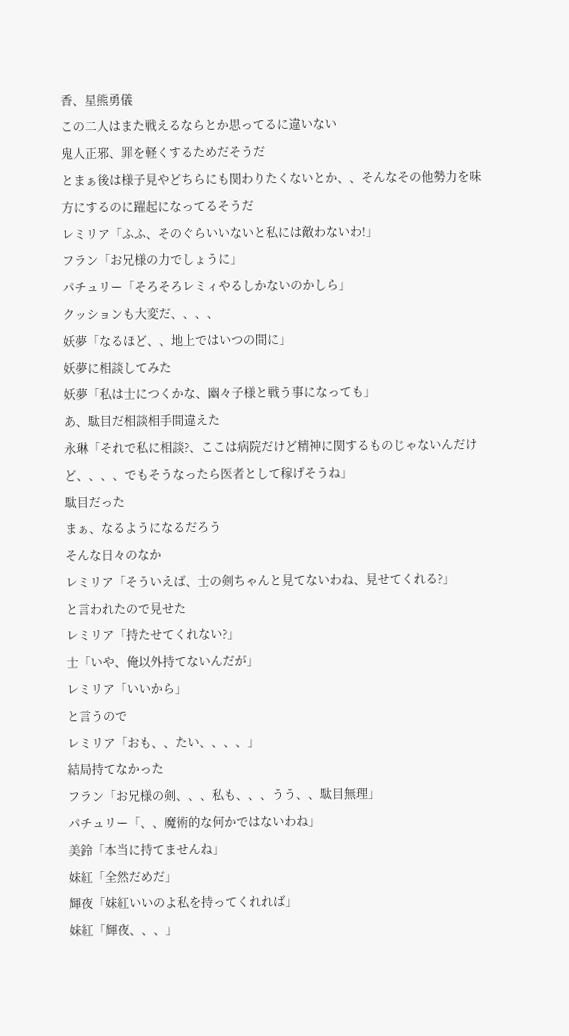香、星熊勇儀
この二人はまた戦えるならとか思ってるに違いない
鬼人正邪、罪を軽くするためだそうだ
とまぁ後は様子見やどちらにも関わりたくないとか、、そんなその他勢力を味方にするのに躍起になってるそうだ
レミリア「ふふ、そのぐらいいないと私には敵わないわ!」
フラン「お兄様の力でしょうに」
パチュリー「そろそろレミィやるしかないのかしら」
クッションも大変だ、、、、
妖夢「なるほど、、地上ではいつの間に」
妖夢に相談してみた
妖夢「私は士につくかな、幽々子様と戦う事になっても」
あ、駄目だ相談相手間違えた
永琳「それで私に相談?、ここは病院だけど精神に関するものじゃないんだけど、、、、でもそうなったら医者として稼げそうね」
駄目だった
まぁ、なるようになるだろう
そんな日々のなか
レミリア「そういえば、士の剣ちゃんと見てないわね、見せてくれる?」
と言われたので見せた
レミリア「持たせてくれない?」
士「いや、俺以外持てないんだが」
レミリア「いいから」
と言うので
レミリア「おも、、たい、、、、」
結局持てなかった
フラン「お兄様の剣、、、私も、、、うう、、駄目無理」
パチュリー「、、魔術的な何かではないわね」
美鈴「本当に持てませんね」
妹紅「全然だめだ」
輝夜「妹紅いいのよ私を持ってくれれば」
妹紅「輝夜、、、」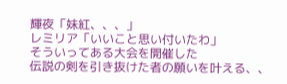輝夜「妹紅、、、」
レミリア「いいこと思い付いたわ」
そういってある大会を開催した
伝説の剣を引き抜けた者の願いを叶える、、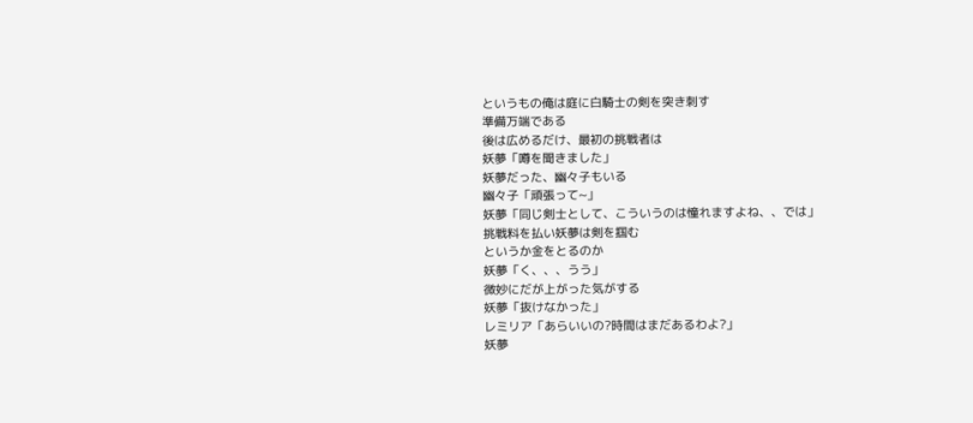というもの俺は庭に白騎士の剣を突き刺す
準備万端である
後は広めるだけ、最初の挑戦者は
妖夢「噂を聞きました」
妖夢だった、幽々子もいる
幽々子「頑張って~」
妖夢「同じ剣士として、こういうのは憧れますよね、、では」
挑戦料を払い妖夢は剣を掴む
というか金をとるのか
妖夢「く、、、うう」
微妙にだが上がった気がする
妖夢「抜けなかった」
レミリア「あらいいの?時間はまだあるわよ?」
妖夢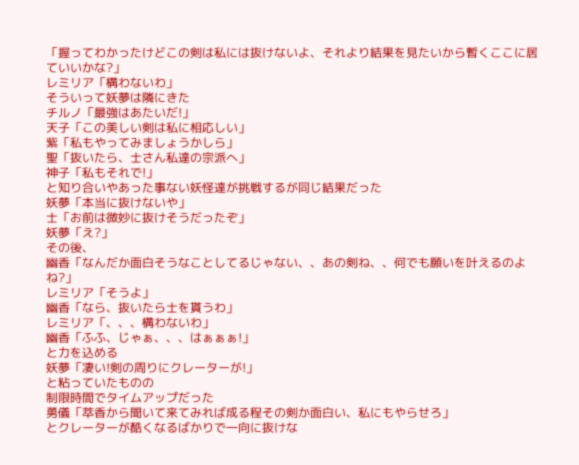「握ってわかったけどこの剣は私には抜けないよ、それより結果を見たいから暫くここに居ていいかな?」
レミリア「構わないわ」
そういって妖夢は隣にきた
チルノ「最強はあたいだ!」
天子「この美しい剣は私に相応しい」
紫「私もやってみましょうかしら」
聖「抜いたら、士さん私達の宗派へ」
神子「私もそれで!」
と知り合いやあった事ない妖怪達が挑戦するが同じ結果だった
妖夢「本当に抜けないや」
士「お前は微妙に抜けそうだったぞ」
妖夢「え?」
その後、
幽香「なんだか面白そうなことしてるじゃない、、あの剣ね、、何でも願いを叶えるのよね?」
レミリア「そうよ」
幽香「なら、抜いたら士を貰うわ」
レミリア「、、、構わないわ」
幽香「ふふ、じゃぁ、、、はぁぁぁ!」
と力を込める
妖夢「凄い!剣の周りにクレーターが!」
と粘っていたものの
制限時間でタイムアップだった
勇儀「萃香から聞いて来てみれば成る程その剣か面白い、私にもやらせろ」
とクレーターが酷くなるばかりで一向に抜けな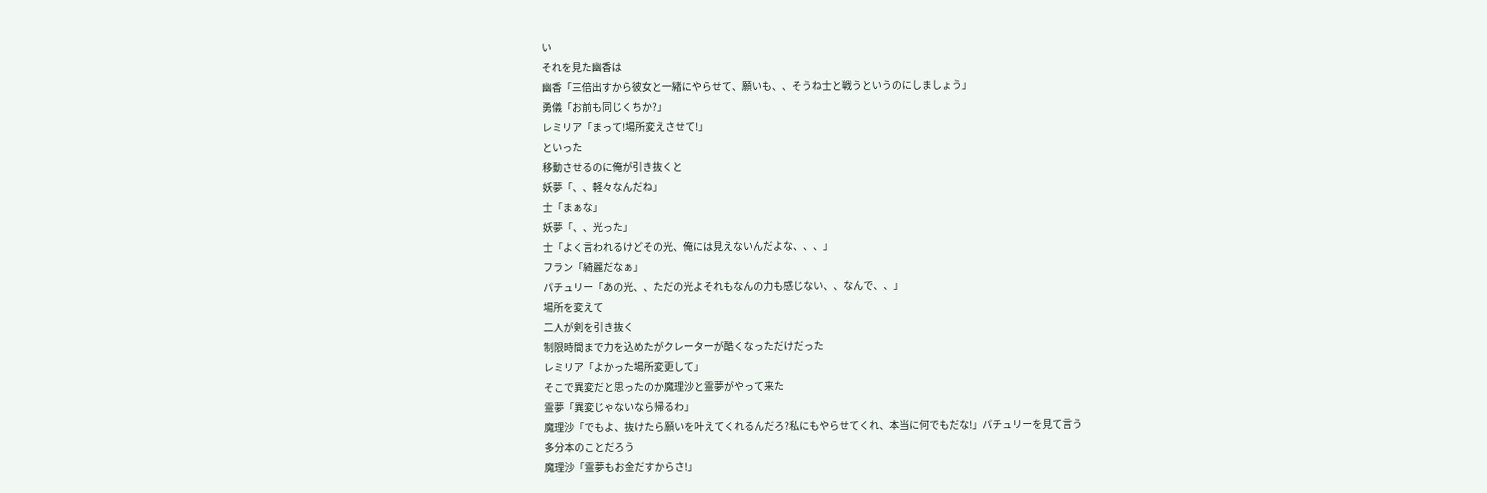い
それを見た幽香は
幽香「三倍出すから彼女と一緒にやらせて、願いも、、そうね士と戦うというのにしましょう」
勇儀「お前も同じくちか?」
レミリア「まって!場所変えさせて!」
といった
移動させるのに俺が引き抜くと
妖夢「、、軽々なんだね」
士「まぁな」
妖夢「、、光った」
士「よく言われるけどその光、俺には見えないんだよな、、、」
フラン「綺麗だなぁ」
パチュリー「あの光、、ただの光よそれもなんの力も感じない、、なんで、、」
場所を変えて
二人が剣を引き抜く
制限時間まで力を込めたがクレーターが酷くなっただけだった
レミリア「よかった場所変更して」
そこで異変だと思ったのか魔理沙と霊夢がやって来た
霊夢「異変じゃないなら帰るわ」
魔理沙「でもよ、抜けたら願いを叶えてくれるんだろ?私にもやらせてくれ、本当に何でもだな!」パチュリーを見て言う
多分本のことだろう
魔理沙「霊夢もお金だすからさ!」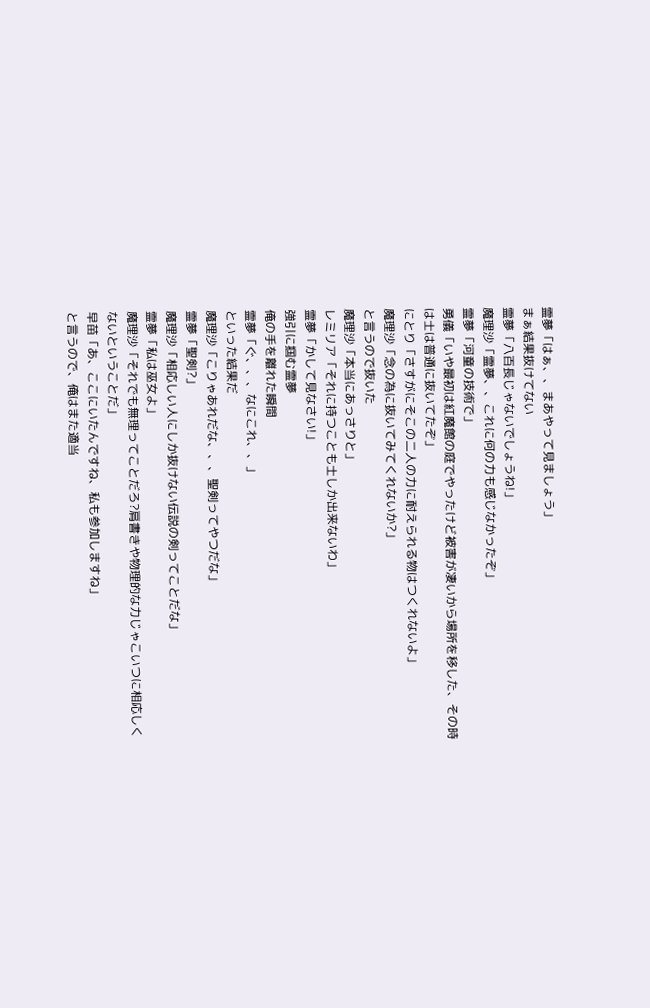霊夢「はぁ、、まあやって見ましょう」
まぁ結果抜けてない
霊夢「八百長じゃないでしょうね!」
魔理沙「霊夢、、これに何の力も感じなかったぞ」
霊夢「河童の技術で」
勇儀「いや最初は紅魔館の庭でやったけど被害が凄いから場所を移した、その時は士は普通に抜いてたぞ」
にとり「さすがにそこの二人の力に耐えられる物はつくれないよ」
魔理沙「念の為に抜いてみてくれないか?」
と言うので抜いた
魔理沙「本当にあっさりと」
レミリア「それに持つことも士しか出来ないわ」
霊夢「かして見なさい!」
強引に掴む霊夢
俺の手を離れた瞬間
霊夢「ぐ、、、なにこれ、、」
といった結果だ
魔理沙「こりゃあれだな、、、聖剣ってやつだな」
霊夢「聖剣?」
魔理沙「相応しい人にしか抜けない伝説の剣ってことだな」
霊夢「私は巫女よ」
魔理沙「それでも無理ってことだろ?肩書きや物理的な力じゃこいつに相応しくないということだ」
早苗「あ、ここにいたんですね、私も参加しますね」
と言うので、俺はまた適当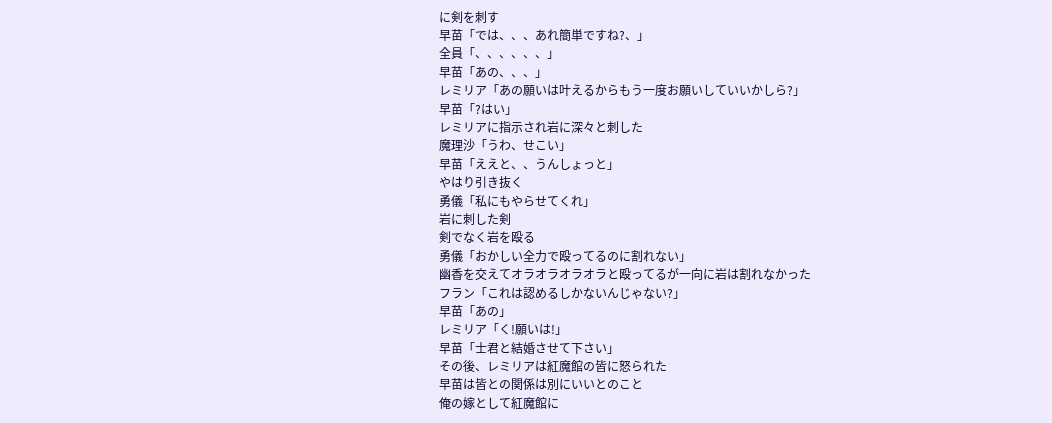に剣を刺す
早苗「では、、、あれ簡単ですね?、」
全員「、、、、、、」
早苗「あの、、、」
レミリア「あの願いは叶えるからもう一度お願いしていいかしら?」
早苗「?はい」
レミリアに指示され岩に深々と刺した
魔理沙「うわ、せこい」
早苗「ええと、、うんしょっと」
やはり引き抜く
勇儀「私にもやらせてくれ」
岩に刺した剣
剣でなく岩を殴る
勇儀「おかしい全力で殴ってるのに割れない」
幽香を交えてオラオラオラオラと殴ってるが一向に岩は割れなかった
フラン「これは認めるしかないんじゃない?」
早苗「あの」
レミリア「く!願いは!」
早苗「士君と結婚させて下さい」
その後、レミリアは紅魔館の皆に怒られた
早苗は皆との関係は別にいいとのこと
俺の嫁として紅魔館に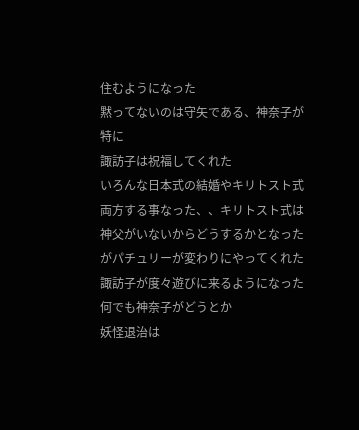住むようになった
黙ってないのは守矢である、神奈子が特に
諏訪子は祝福してくれた
いろんな日本式の結婚やキリトスト式
両方する事なった、、キリトスト式は神父がいないからどうするかとなったがパチュリーが変わりにやってくれた
諏訪子が度々遊びに来るようになった
何でも神奈子がどうとか
妖怪退治は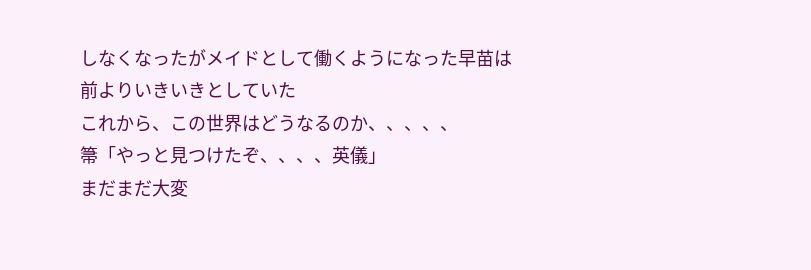しなくなったがメイドとして働くようになった早苗は前よりいきいきとしていた
これから、この世界はどうなるのか、、、、、
箒「やっと見つけたぞ、、、、英儀」
まだまだ大変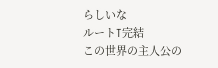らしいな
ルートT完結
この世界の主人公の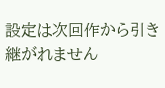設定は次回作から引き継がれません